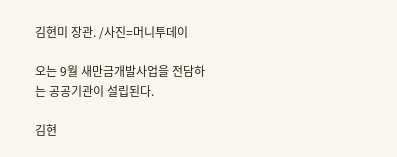김현미 장관. /사진=머니투데이

오는 9월 새만금개발사업을 전담하는 공공기관이 설립된다.

김현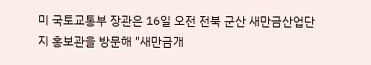미 국토교통부 장관은 16일 오전 전북 군산 새만금산업단지 홍보관을 방문해 "새만금개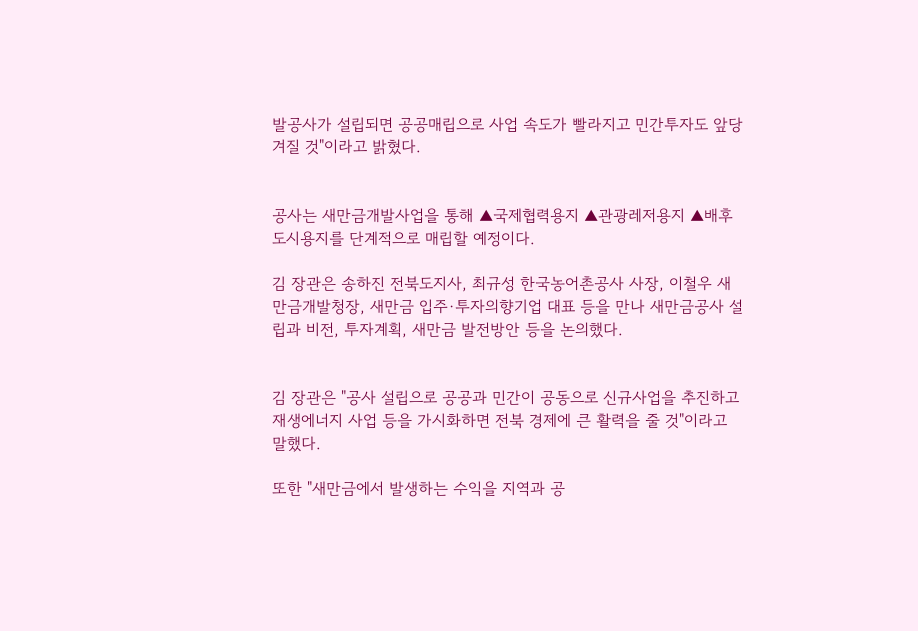발공사가 설립되면 공공매립으로 사업 속도가 빨라지고 민간투자도 앞당겨질 것"이라고 밝혔다.


공사는 새만금개발사업을 통해 ▲국제협력용지 ▲관광레저용지 ▲배후도시용지를 단계적으로 매립할 예정이다.

김 장관은 송하진 전북도지사, 최규성 한국농어촌공사 사장, 이철우 새만금개발청장, 새만금 입주·투자의향기업 대표 등을 만나 새만금공사 설립과 비전, 투자계획, 새만금 발전방안 등을 논의했다.


김 장관은 "공사 설립으로 공공과 민간이 공동으로 신규사업을 추진하고 재생에너지 사업 등을 가시화하면 전북 경제에 큰 활력을 줄 것"이라고 말했다.

또한 "새만금에서 발생하는 수익을 지역과 공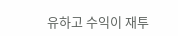유하고 수익이 재투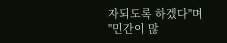자되도록 하겠다"며 "민간이 많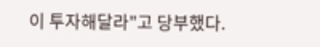이 투자해달라"고 당부했다.